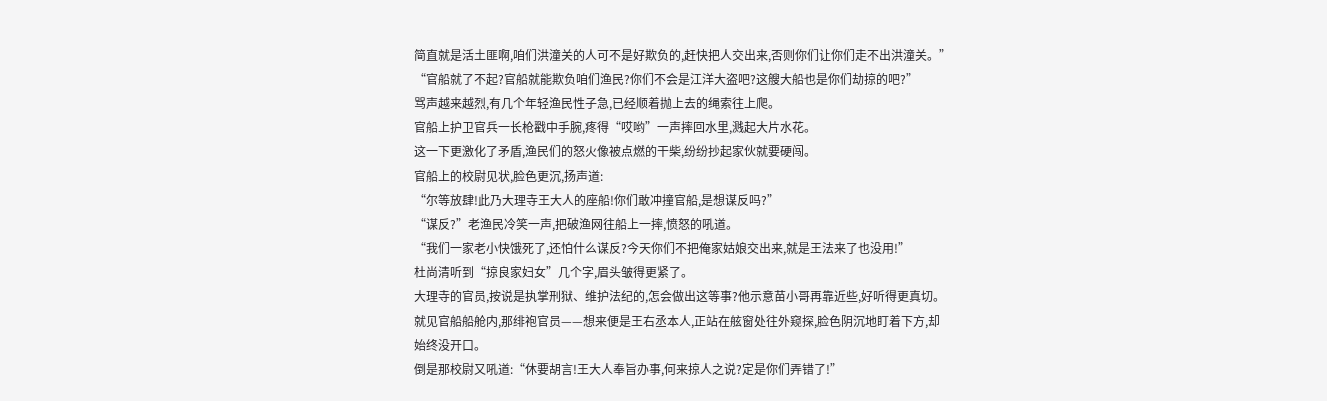简直就是活土匪啊,咱们洪潼关的人可不是好欺负的,赶快把人交出来,否则你们让你们走不出洪潼关。”
“官船就了不起?官船就能欺负咱们渔民?你们不会是江洋大盗吧?这艘大船也是你们劫掠的吧?”
骂声越来越烈,有几个年轻渔民性子急,已经顺着抛上去的绳索往上爬。
官船上护卫官兵一长枪戳中手腕,疼得“哎哟”一声摔回水里,溅起大片水花。
这一下更激化了矛盾,渔民们的怒火像被点燃的干柴,纷纷抄起家伙就要硬闯。
官船上的校尉见状,脸色更沉,扬声道:
“尔等放肆!此乃大理寺王大人的座船!你们敢冲撞官船,是想谋反吗?”
“谋反?”老渔民冷笑一声,把破渔网往船上一摔,愤怒的吼道。
“我们一家老小快饿死了,还怕什么谋反?今天你们不把俺家姑娘交出来,就是王法来了也没用!”
杜尚清听到“掠良家妇女”几个字,眉头皱得更紧了。
大理寺的官员,按说是执掌刑狱、维护法纪的,怎会做出这等事?他示意苗小哥再靠近些,好听得更真切。
就见官船船舱内,那绯袍官员——想来便是王右丞本人,正站在舷窗处往外窥探,脸色阴沉地盯着下方,却始终没开口。
倒是那校尉又吼道:“休要胡言!王大人奉旨办事,何来掠人之说?定是你们弄错了!”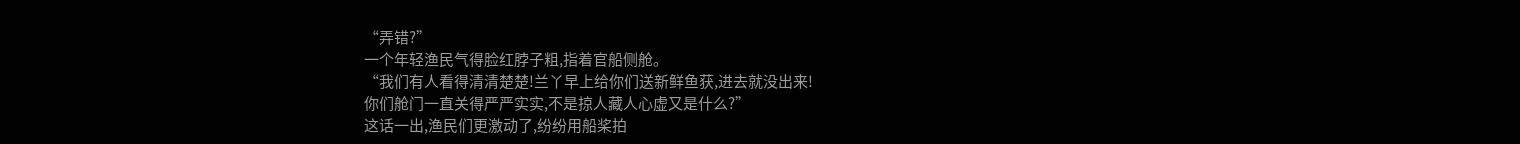“弄错?”
一个年轻渔民气得脸红脖子粗,指着官船侧舱。
“我们有人看得清清楚楚!兰丫早上给你们送新鲜鱼获,进去就没出来!
你们舱门一直关得严严实实,不是掠人藏人心虚又是什么?”
这话一出,渔民们更激动了,纷纷用船桨拍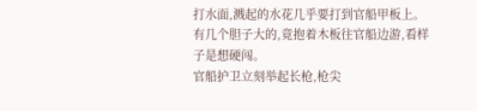打水面,溅起的水花几乎要打到官船甲板上。
有几个胆子大的,竟抱着木板往官船边游,看样子是想硬闯。
官船护卫立刻举起长枪,枪尖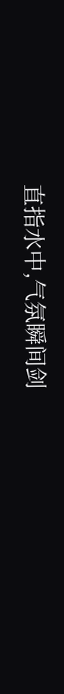直指水中,气氛瞬间剑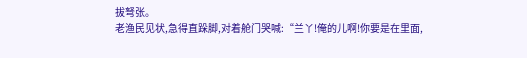拔弩张。
老渔民见状,急得直跺脚,对着舱门哭喊:“兰丫!俺的儿啊!你要是在里面,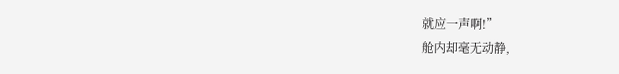就应一声啊!”
舱内却毫无动静,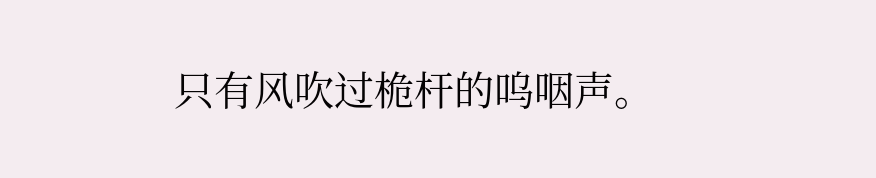只有风吹过桅杆的呜咽声。